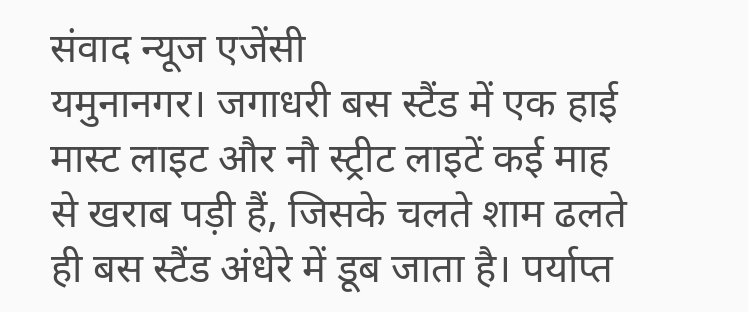संवाद न्यूज एजेंसी
यमुनानगर। जगाधरी बस स्टैंड में एक हाई मास्ट लाइट और नौ स्ट्रीट लाइटें कई माह से खराब पड़ी हैं, जिसके चलते शाम ढलते ही बस स्टैंड अंधेरे में डूब जाता है। पर्याप्त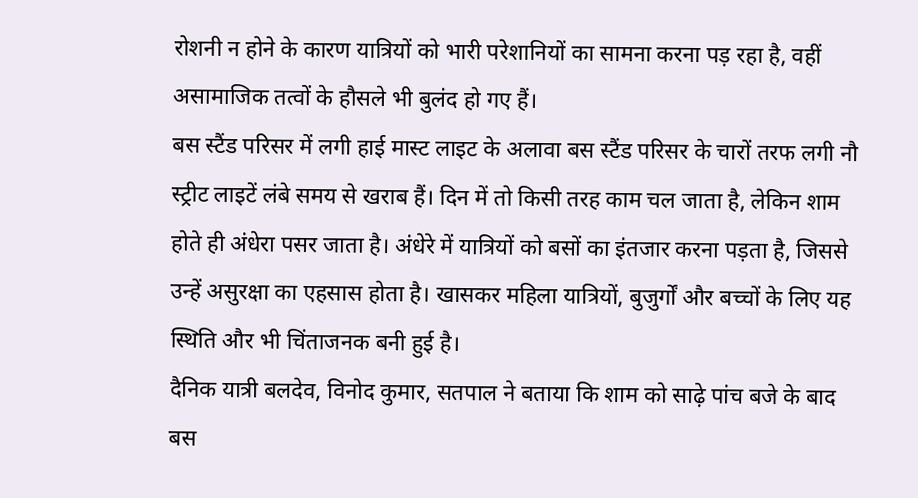रोशनी न होने के कारण यात्रियों को भारी परेशानियों का सामना करना पड़ रहा है, वहीं असामाजिक तत्वों के हौसले भी बुलंद हो गए हैं।
बस स्टैंड परिसर में लगी हाई मास्ट लाइट के अलावा बस स्टैंड परिसर के चारों तरफ लगी नौ स्ट्रीट लाइटें लंबे समय से खराब हैं। दिन में तो किसी तरह काम चल जाता है, लेकिन शाम होते ही अंधेरा पसर जाता है। अंधेरे में यात्रियों को बसों का इंतजार करना पड़ता है, जिससे उन्हें असुरक्षा का एहसास होता है। खासकर महिला यात्रियों, बुजुर्गों और बच्चों के लिए यह स्थिति और भी चिंताजनक बनी हुई है।
दैनिक यात्री बलदेव, विनोद कुमार, सतपाल ने बताया कि शाम को साढ़े पांच बजे के बाद बस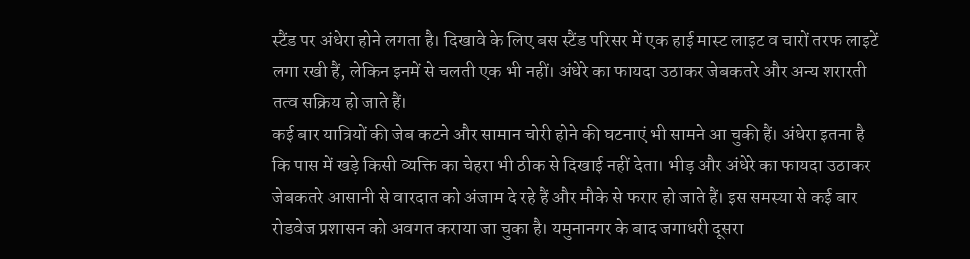स्टैंड पर अंधेरा होने लगता है। दिखावे के लिए बस स्टैंड परिसर में एक हाई मास्ट लाइट व चारों तरफ लाइटें लगा रखी हैं, लेकिन इनमें से चलती एक भी नहीं। अंधेरे का फायदा उठाकर जेबकतरे और अन्य शरारती तत्व सक्रिय हो जाते हैं।
कई बार यात्रियों की जेब कटने और सामान चोरी होने की घटनाएं भी सामने आ चुकी हैं। अंधेरा इतना है कि पास में खड़े किसी व्यक्ति का चेहरा भी ठीक से दिखाई नहीं देता। भीड़ और अंधेरे का फायदा उठाकर जेबकतरे आसानी से वारदात को अंजाम दे रहे हैं और मौके से फरार हो जाते हैं। इस समस्या से कई बार रोडवेज प्रशासन को अवगत कराया जा चुका है। यमुनानगर के बाद जगाधरी दूसरा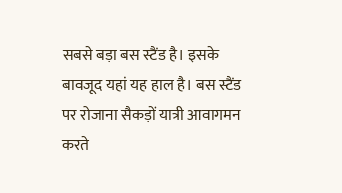सबसे बड़ा बस स्टैंड है। इसके बावजूद यहां यह हाल है। बस स्टैंड पर रोजाना सैकड़ों यात्री आवागमन करते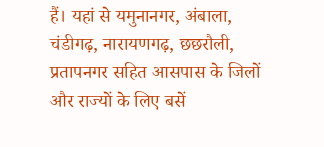हैं। यहां से यमुनानगर, अंबाला, चंडीगढ़, नारायणगढ़, छछरौली, प्रतापनगर सहित आसपास के जिलों और राज्यों के लिए बसें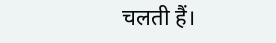चलती हैं।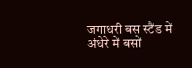जगाधरी बस स्टैंड में अंधेरे में बसों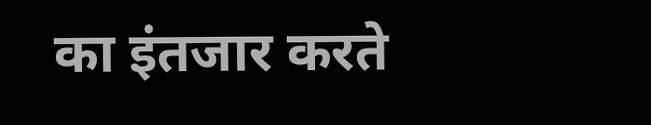का इंतजार करते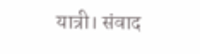यात्री। संवाद